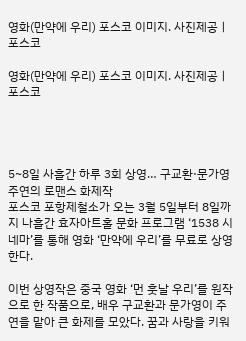영화(만약에 우리) 포스코 이미지. 사진제공ㅣ포스코

영화(만약에 우리) 포스코 이미지. 사진제공ㅣ포스코




5~8일 사흘간 하루 3회 상영… 구교환·문가영 주연의 로맨스 화제작
포스코 포항제철소가 오는 3월 5일부터 8일까지 나흘간 효자아트홀 문화 프로그램 ‘1538 시네마’를 통해 영화 ‘만약에 우리’를 무료로 상영한다.

이번 상영작은 중국 영화 ‘먼 훗날 우리’를 원작으로 한 작품으로, 배우 구교환과 문가영이 주연을 맡아 큰 화제를 모았다. 꿈과 사랑을 키워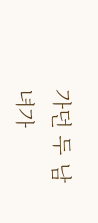가던 두 남녀가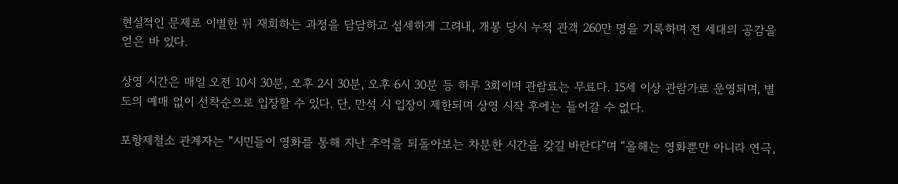현실적인 문제로 이별한 뒤 재회하는 과정을 담담하고 섬세하게 그려내, 개봉 당시 누적 관객 260만 명을 기록하며 전 세대의 공감을 얻은 바 있다.

상영 시간은 매일 오전 10시 30분, 오후 2시 30분, 오후 6시 30분 등 하루 3회이며 관람료는 무료다. 15세 이상 관람가로 운영되며, 별도의 예매 없이 선착순으로 입장할 수 있다. 단, 만석 시 입장이 제한되며 상영 시작 후에는 들어갈 수 없다.

포항제철소 관계자는 “시민들이 영화를 통해 지난 추억을 되돌아보는 차분한 시간을 갖길 바란다”며 “올해는 영화뿐만 아니라 연극,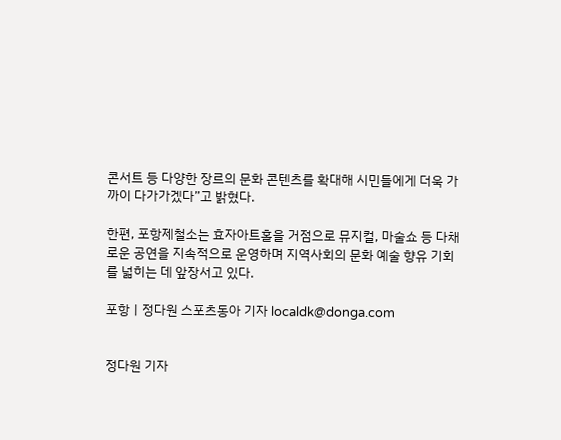콘서트 등 다양한 장르의 문화 콘텐츠를 확대해 시민들에게 더욱 가까이 다가가겠다”고 밝혔다.

한편, 포항제철소는 효자아트홀을 거점으로 뮤지컬, 마술쇼 등 다채로운 공연을 지속적으로 운영하며 지역사회의 문화 예술 향유 기회를 넓히는 데 앞장서고 있다.

포항ㅣ정다원 스포츠동아 기자 localdk@donga.com


정다원 기자